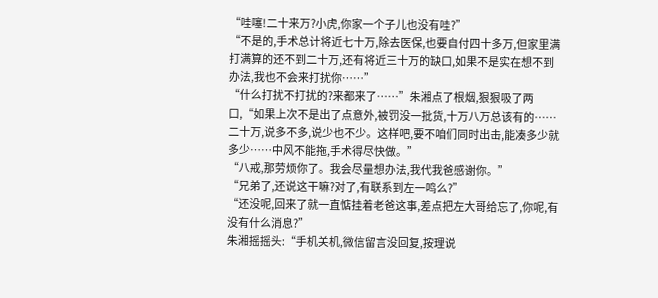“哇噻!二十来万?小虎,你家一个子儿也没有哇?”
“不是的,手术总计将近七十万,除去医保,也要自付四十多万,但家里满打满算的还不到二十万,还有将近三十万的缺口,如果不是实在想不到办法,我也不会来打扰你……”
“什么打扰不打扰的?来都来了……”朱湘点了根烟,狠狠吸了两口,“如果上次不是出了点意外,被罚没一批货,十万八万总该有的……二十万,说多不多,说少也不少。这样吧,要不咱们同时出击,能凑多少就多少……中风不能拖,手术得尽快做。”
“八戒,那劳烦你了。我会尽量想办法,我代我爸感谢你。”
“兄弟了,还说这干嘛?对了,有联系到左一鸣么?”
“还没呢,回来了就一直惦挂着老爸这事,差点把左大哥给忘了,你呢,有没有什么消息?”
朱湘摇摇头:“手机关机,微信留言没回复,按理说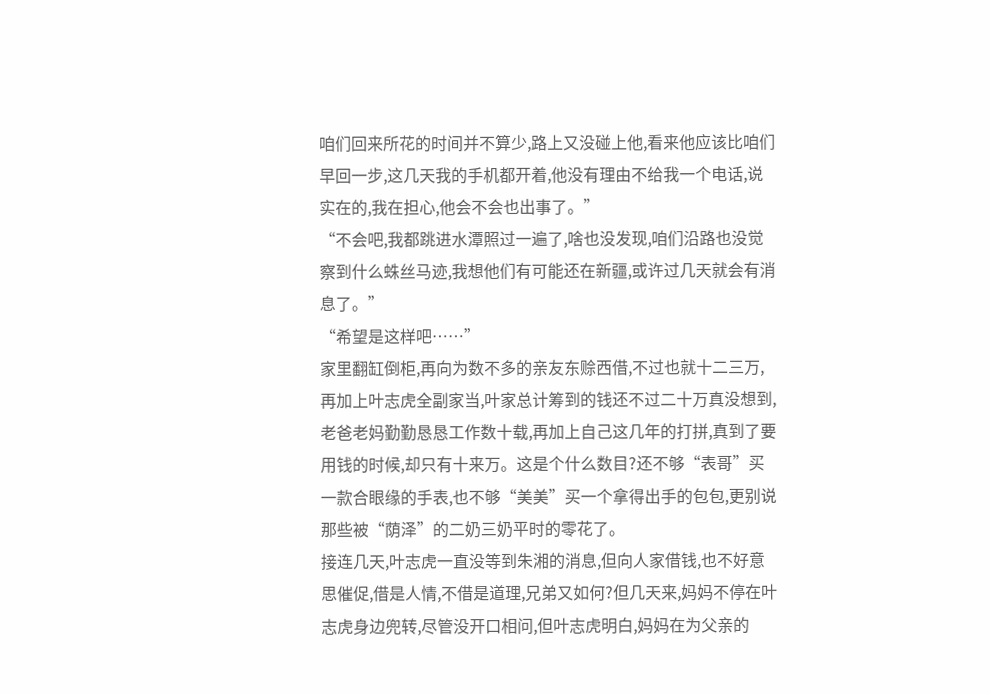咱们回来所花的时间并不算少,路上又没碰上他,看来他应该比咱们早回一步,这几天我的手机都开着,他没有理由不给我一个电话,说实在的,我在担心,他会不会也出事了。”
“不会吧,我都跳进水潭照过一遍了,啥也没发现,咱们沿路也没觉察到什么蛛丝马迹,我想他们有可能还在新疆,或许过几天就会有消息了。”
“希望是这样吧……”
家里翻缸倒柜,再向为数不多的亲友东赊西借,不过也就十二三万,再加上叶志虎全副家当,叶家总计筹到的钱还不过二十万真没想到,老爸老妈勤勤恳恳工作数十载,再加上自己这几年的打拼,真到了要用钱的时候,却只有十来万。这是个什么数目?还不够“表哥”买一款合眼缘的手表,也不够“美美”买一个拿得出手的包包,更别说那些被“荫泽”的二奶三奶平时的零花了。
接连几天,叶志虎一直没等到朱湘的消息,但向人家借钱,也不好意思催促,借是人情,不借是道理,兄弟又如何?但几天来,妈妈不停在叶志虎身边兜转,尽管没开口相问,但叶志虎明白,妈妈在为父亲的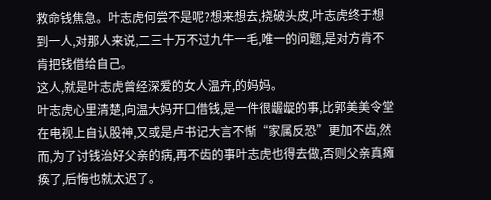救命钱焦急。叶志虎何尝不是呢?想来想去,挠破头皮,叶志虎终于想到一人,对那人来说,二三十万不过九牛一毛,唯一的问题,是对方肯不肯把钱借给自己。
这人,就是叶志虎曾经深爱的女人温卉,的妈妈。
叶志虎心里清楚,向温大妈开口借钱,是一件很龌龊的事,比郭美美令堂在电视上自认股神,又或是卢书记大言不惭“家属反恐”更加不齿,然而,为了讨钱治好父亲的病,再不齿的事叶志虎也得去做,否则父亲真瘫痪了,后悔也就太迟了。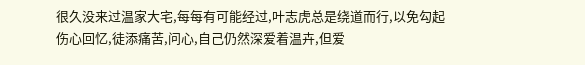很久没来过温家大宅,每每有可能经过,叶志虎总是绕道而行,以免勾起伤心回忆,徒添痛苦,问心,自己仍然深爱着温卉,但爱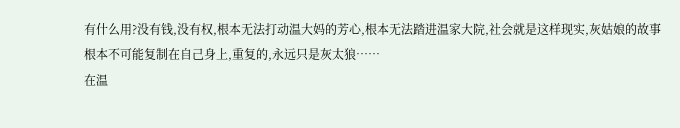有什么用?没有钱,没有权,根本无法打动温大妈的芳心,根本无法踏进温家大院,社会就是这样现实,灰姑娘的故事根本不可能复制在自己身上,重复的,永远只是灰太狼……
在温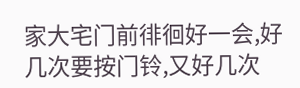家大宅门前徘徊好一会,好几次要按门铃,又好几次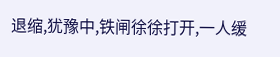退缩,犹豫中,铁闸徐徐打开,一人缓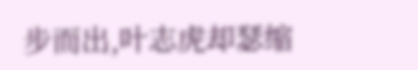步而出,叶志虎却瑟缩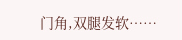门角,双腿发软……